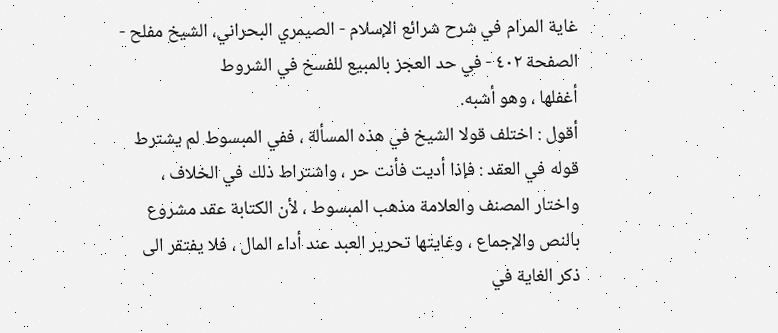غاية المرام في شرح شرائع الإسلام - الصيمري البحراني، الشيخ مفلح - الصفحة ٤٠٢ - في حد العجز بالمبيع للفسخ في الشروط
أغفلها ، وهو أشبه.
أقول : اختلف قولا الشيخ في هذه المسألة ، ففي المبسوط لم يشترط قوله في العقد : فإذا أديت فأنت حر ، واشتراط ذلك في الخلاف ، واختار المصنف والعلامة مذهب المبسوط ، لأن الكتابة عقد مشروع بالنص والإجماع ، وغايتها تحرير العبد عند أداء المال ، فلا يفتقر الى ذكر الغاية في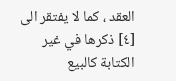العقد ، كما لا يفتقر الى [٤] ذكرها في غير الكتابة كالبيع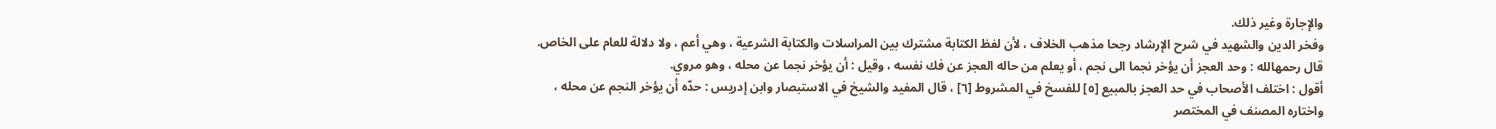والإجارة وغير ذلك.
وفخر الدين والشهيد في شرح الإرشاد رجحا مذهب الخلاف ، لأن لفظ الكتابة مشترك بين المراسلات والكتابة الشرعية ، وهي أعم ، ولا دلالة للعام على الخاص.
قال رحمهالله : وحد العجز أن يؤخر نجما الى نجم ، أو يعلم من حاله العجز عن فك نفسه ، وقيل : أن يؤخر نجما عن محله ، وهو مروي.
أقول : اختلف الأصحاب في حد العجز بالمبيع [٥] للفسخ في المشروط [٦] ، قال المفيد والشيخ في الاستبصار وابن إدريس : حدّه أن يؤخر النجم عن محله ، واختاره المصنف في المختصر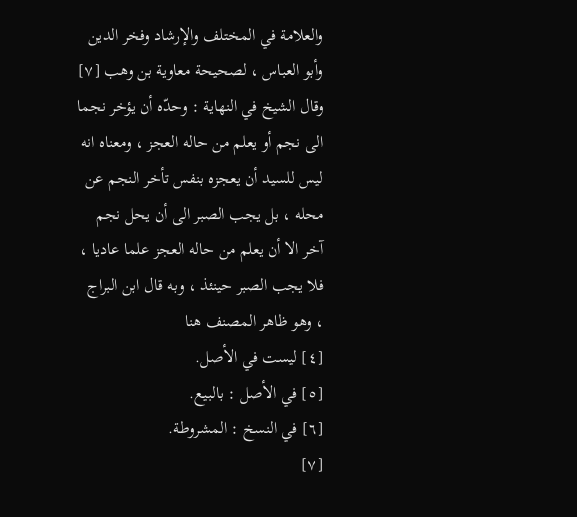والعلامة في المختلف والإرشاد وفخر الدين وأبو العباس ، لصحيحة معاوية بن وهب [٧] وقال الشيخ في النهاية : وحدّه أن يؤخر نجما الى نجم أو يعلم من حاله العجز ، ومعناه انه ليس للسيد أن يعجزه بنفس تأخر النجم عن محله ، بل يجب الصبر الى أن يحل نجم آخر الا أن يعلم من حاله العجز علما عاديا ، فلا يجب الصبر حينئذ ، وبه قال ابن البراج ، وهو ظاهر المصنف هنا
[٤] ليست في الأصل.
[٥] في الأصل : بالبيع.
[٦] في النسخ : المشروطة.
[٧]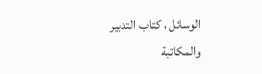الوسائل ، كتاب التدبير والمكاتبة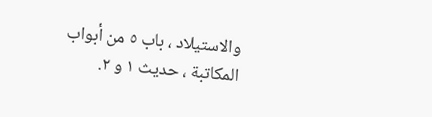والاستيلاد ، باب ٥ من أبواب المكاتبة ، حديث ١ و ٢.